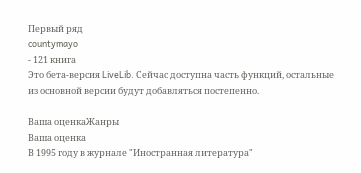Первый ряд
countymayo
- 121 книга
Это бета-версия LiveLib. Сейчас доступна часть функций, остальные из основной версии будут добавляться постепенно.

Ваша оценкаЖанры
Ваша оценка
В 1995 году в журнале "Иностранная литература"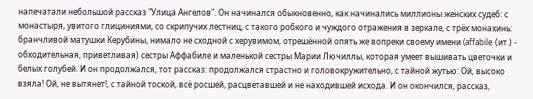напечатали небольшой рассказ "Улица Ангелов". Он начинался обыкновенно, как начинались миллионы женских судеб: с монастыря, увитого глициниями, со скрипучих лестниц, с такого робкого и чуждого отражения в зеркале, с трёх монахинь: бранчливой матушки Керубины, нимало не сходной с херувимом, отрешённой опять же вопреки своему имени (affabile (ит.) - обходительная, приветливая) сестры Аффабиле и маленькой сестры Марии Лючиллы, которая умеет вышивать цветочки и белых голубей. И он продолжался, тот рассказ: продолжался страстно и головокружительно, с тайной жутью: Ой, высоко взяла! Ой, не вытянет!, с тайной тоской, всё росшей, расцветавшей и не находившей исхода. И он окончился, рассказ,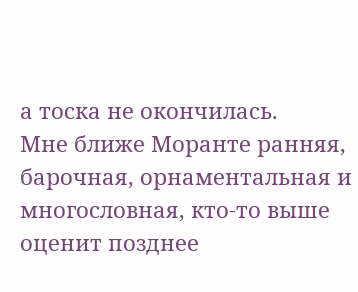а тоска не окончилась.
Мне ближе Моранте ранняя, барочная, орнаментальная и многословная, кто-то выше оценит позднее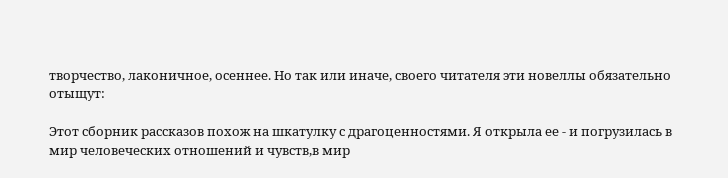творчество, лаконичное, осеннее. Но так или иначе, своего читателя эти новеллы обязательно отыщут:

Этот сборник рассказов похож на шкатулку с драгоценностями. Я открыла ее - и погрузилась в мир человеческих отношений и чувств,в мир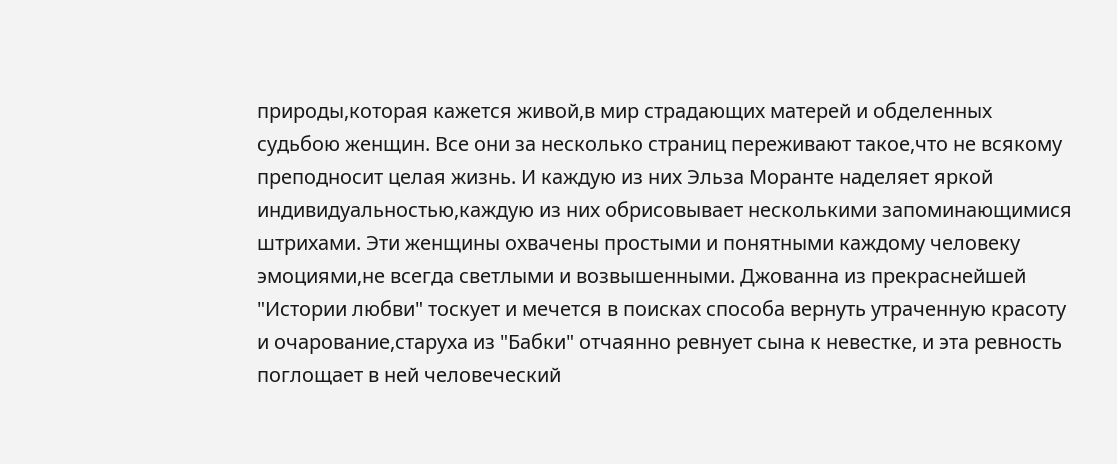природы,которая кажется живой,в мир страдающих матерей и обделенных судьбою женщин. Все они за несколько страниц переживают такое,что не всякому преподносит целая жизнь. И каждую из них Эльза Моранте наделяет яркой индивидуальностью,каждую из них обрисовывает несколькими запоминающимися штрихами. Эти женщины охвачены простыми и понятными каждому человеку эмоциями,не всегда светлыми и возвышенными. Джованна из прекраснейшей "Истории любви" тоскует и мечется в поисках способа вернуть утраченную красоту и очарование,старуха из "Бабки" отчаянно ревнует сына к невестке, и эта ревность поглощает в ней человеческий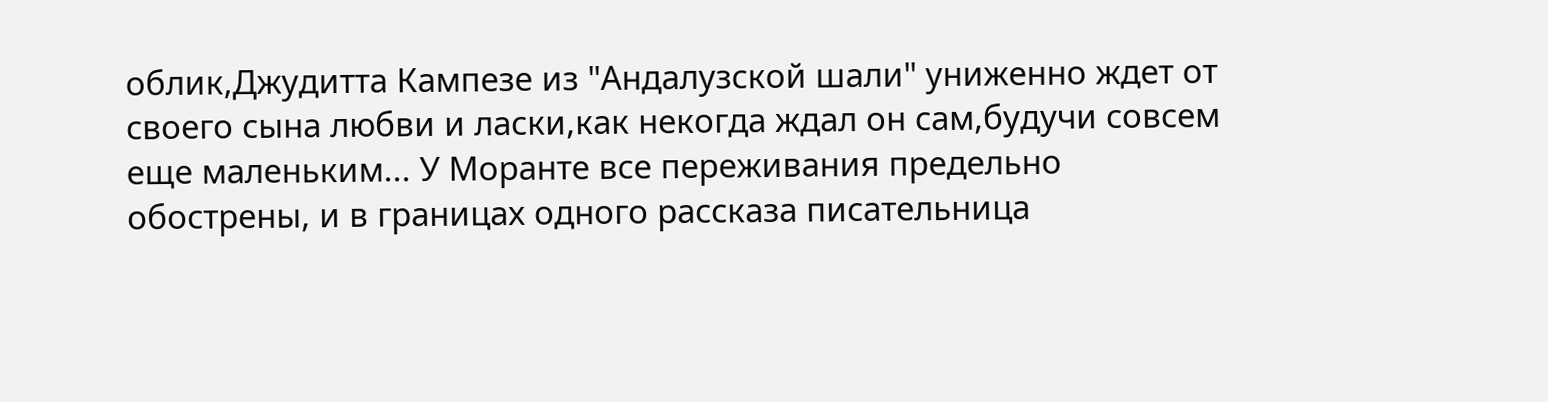облик,Джудитта Кампезе из "Андалузской шали" униженно ждет от своего сына любви и ласки,как некогда ждал он сам,будучи совсем еще маленьким... У Моранте все переживания предельно обострены, и в границах одного рассказа писательница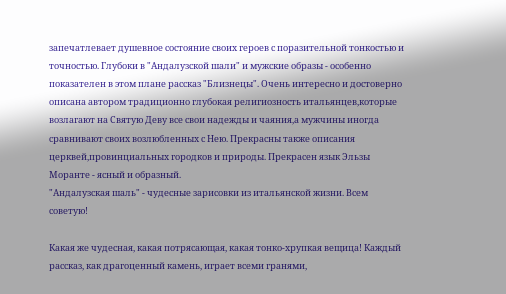запечатлевает душевное состояние своих героев с поразительной тонкостью и точностью. Глубоки в "Андалузской шали" и мужские образы - особенно показателен в этом плане рассказ "Близнецы". Очень интересно и достоверно описана автором традиционно глубокая религиозность итальянцев,которые возлагают на Святую Деву все свои надежды и чаяния,а мужчины иногда сравнивают своих возлюбленных с Нею. Прекрасны также описания церквей,провинциальных городков и природы. Прекрасен язык Эльзы Моранте - ясный и образный.
"Андалузская шаль" - чудесные зарисовки из итальянской жизни. Всем советую!

Какая же чудесная, какая потрясающая, какая тонко-хрупкая вещица! Каждый рассказ, как драгоценный камень, играет всеми гранями,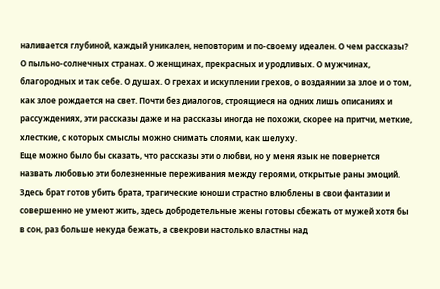наливается глубиной, каждый уникален, неповторим и по-своему идеален. О чем рассказы? О пыльно-солнечных странах. О женщинах, прекрасных и уродливых. О мужчинах, благородных и так себе. О душах. О грехах и искуплении грехов, о воздаянии за злое и о том, как злое рождается на свет. Почти без диалогов, строящиеся на одних лишь описаниях и рассуждениях, эти рассказы даже и на рассказы иногда не похожи, скорее на притчи, меткие, хлесткие, с которых смыслы можно снимать слоями, как шелуху.
Еще можно было бы сказать, что рассказы эти о любви, но у меня язык не повернется назвать любовью эти болезненные переживания между героями, открытые раны эмоций. Здесь брат готов убить брата, трагические юноши страстно влюблены в свои фантазии и совершенно не умеют жить, здесь добродетельные жены готовы сбежать от мужей хотя бы в сон, раз больше некуда бежать, а свекрови настолько властны над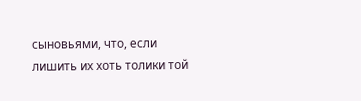сыновьями, что, если лишить их хоть толики той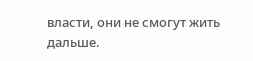власти, они не смогут жить дальше.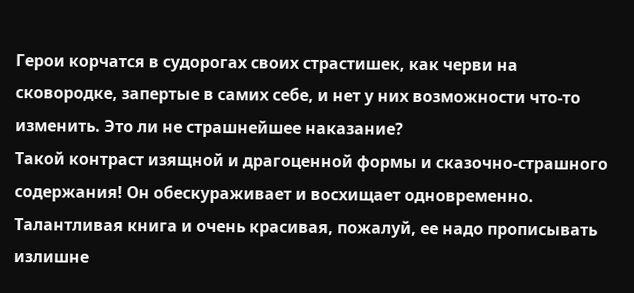Герои корчатся в судорогах своих страстишек, как черви на сковородке, запертые в самих себе, и нет у них возможности что-то изменить. Это ли не страшнейшее наказание?
Такой контраст изящной и драгоценной формы и сказочно-страшного содержания! Он обескураживает и восхищает одновременно. Талантливая книга и очень красивая, пожалуй, ее надо прописывать излишне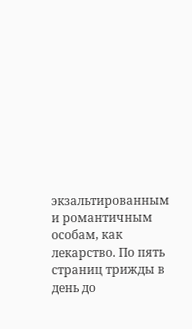экзальтированным и романтичным особам, как лекарство. По пять страниц трижды в день до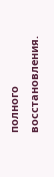полного восстановления.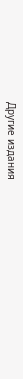Другие издания